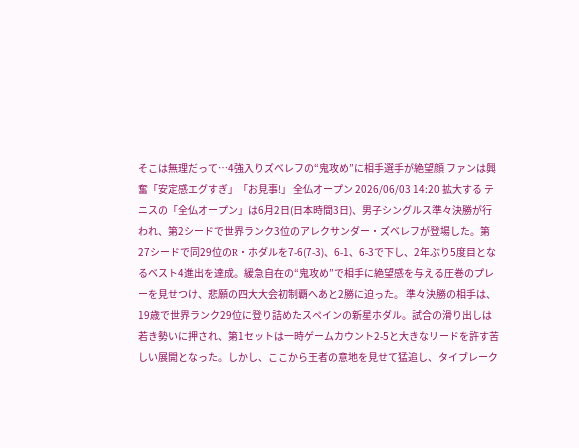そこは無理だって…4強入りズべレフの“鬼攻め”に相手選手が絶望顔 ファンは興奮「安定感エグすぎ」「お見事!」 全仏オープン 2026/06/03 14:20 拡大する テニスの「全仏オープン」は6月2日(日本時間3日)、男子シングルス準々決勝が行われ、第2シードで世界ランク3位のアレクサンダー・ズベレフが登場した。第27シードで同29位のR・ホダルを7-6(7-3)、6-1、6-3で下し、2年ぶり5度目となるベスト4進出を達成。緩急自在の“鬼攻め”で相手に絶望感を与える圧巻のプレーを見せつけ、悲願の四大大会初制覇へあと2勝に迫った。 準々決勝の相手は、19歳で世界ランク29位に登り詰めたスペインの新星ホダル。試合の滑り出しは若き勢いに押され、第1セットは一時ゲームカウント2-5と大きなリードを許す苦しい展開となった。しかし、ここから王者の意地を見せて猛追し、タイブレーク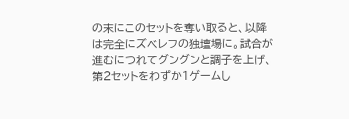の末にこのセットを奪い取ると、以降は完全にズベレフの独壇場に。試合が進むにつれてグングンと調子を上げ、第2セットをわずか1ゲームし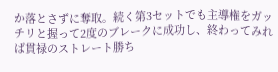か落とさずに奪取。続く第3セットでも主導権をガッチリと握って2度のブレークに成功し、終わってみれば貫禄のストレート勝ち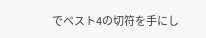でベスト4の切符を手にし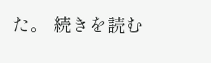た。 続きを読む